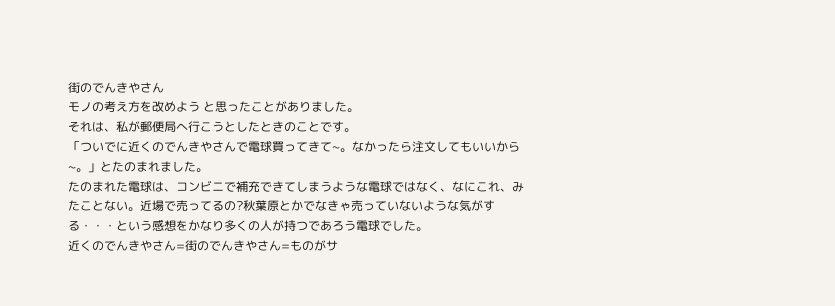街のでんきやさん
モノの考え方を改めよう と思ったことがありました。
それは、私が郵便局へ行こうとしたときのことです。
「ついでに近くのでんきやさんで電球買ってきて~。なかったら注文してもいいから~。」とたのまれました。
たのまれた電球は、コンビニで補充できてしまうような電球ではなく、なにこれ、みたことない。近場で売ってるの?秋葉原とかでなきゃ売っていないような気がする・・・という感想をかなり多くの人が持つであろう電球でした。
近くのでんきやさん=街のでんきやさん=ものがサ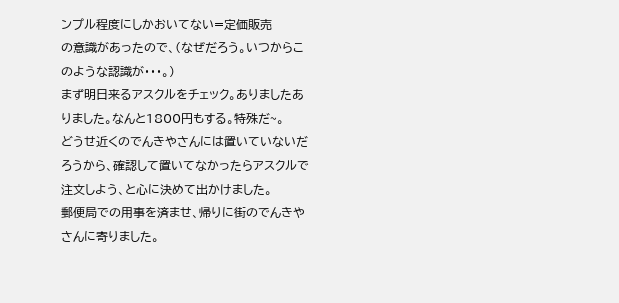ンプル程度にしかおいてない=定価販売
の意識があったので、(なぜだろう。いつからこのような認識が・・・。)
まず明日来るアスクルをチェック。ありましたありました。なんと1800円もする。特殊だ~。
どうせ近くのでんきやさんには置いていないだろうから、確認して置いてなかったらアスクルで注文しよう、と心に決めて出かけました。
郵便局での用事を済ませ、帰りに街のでんきやさんに寄りました。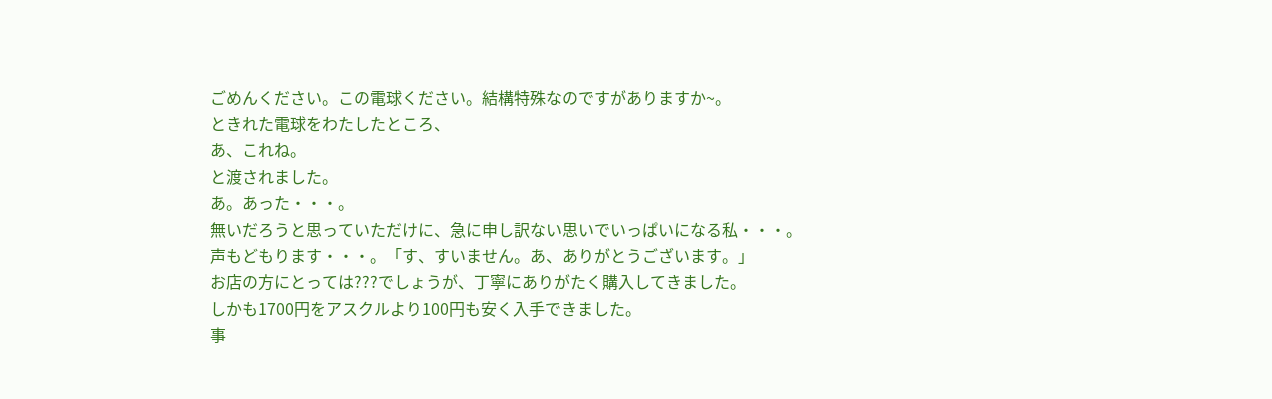ごめんください。この電球ください。結構特殊なのですがありますか~。
ときれた電球をわたしたところ、
あ、これね。
と渡されました。
あ。あった・・・。
無いだろうと思っていただけに、急に申し訳ない思いでいっぱいになる私・・・。
声もどもります・・・。「す、すいません。あ、ありがとうございます。」
お店の方にとっては???でしょうが、丁寧にありがたく購入してきました。
しかも1700円をアスクルより100円も安く入手できました。
事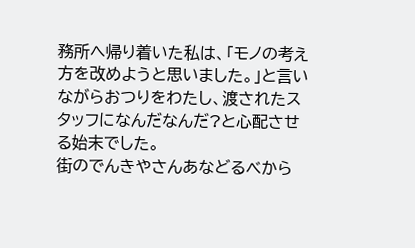務所へ帰り着いた私は、「モノの考え方を改めようと思いました。」と言いながらおつりをわたし、渡されたスタッフになんだなんだ?と心配させる始末でした。
街のでんきやさんあなどるべから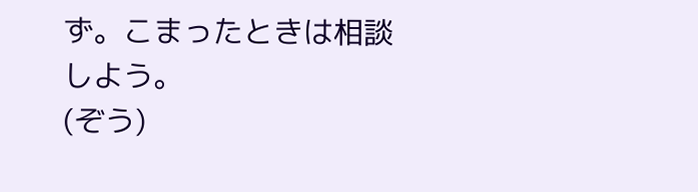ず。こまったときは相談しよう。
(ぞう)